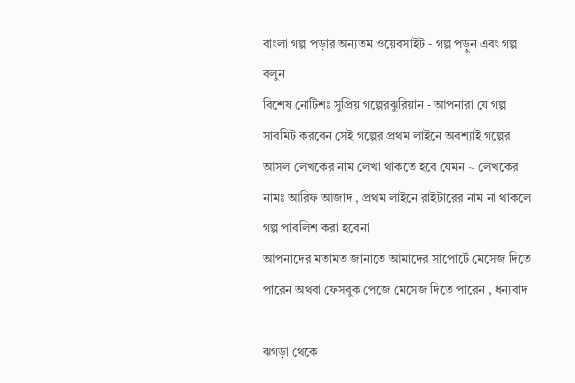বাংলা গল্প পড়ার অন্যতম ওয়েবসাইট - গল্প পড়ুন এবং গল্প বলুন
বিশেষ নোটিশঃ সুপ্রিয় গল্পেরঝুরিয়ান - আপনারা যে গল্প সাবমিট করবেন সেই গল্পের প্রথম লাইনে অবশ্যাই গল্পের আসল লেখকের নাম লেখা থাকতে হবে যেমন ~ লেখকের নামঃ আরিফ আজাদ , প্রথম লাইনে রাইটারের নাম না থাকলে গল্প পাবলিশ করা হবেনা
আপনাদের মতামত জানাতে আমাদের সাপোর্টে মেসেজ দিতে পারেন অথবা ফেসবুক পেজে মেসেজ দিতে পারেন , ধন্যবাদ

ঝগড়া থেকে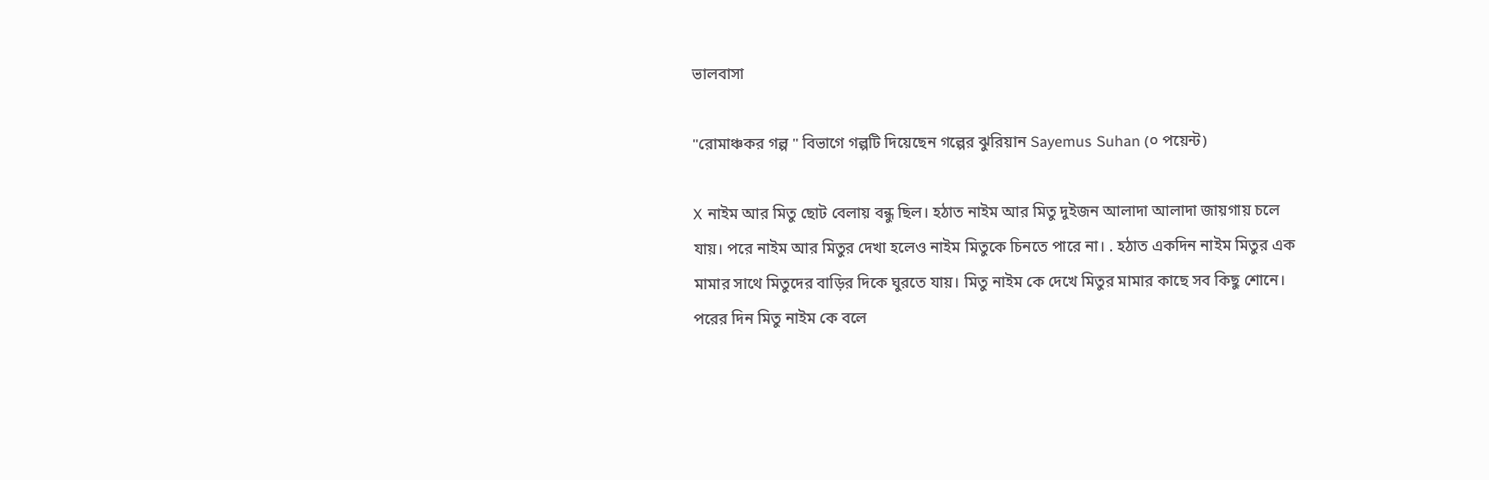ভালবাসা

"রোমাঞ্চকর গল্প " বিভাগে গল্পটি দিয়েছেন গল্পের ঝুরিয়ান Sayemus Suhan (০ পয়েন্ট)

X নাইম আর মিতু ছোট বেলায় বন্ধু ছিল। হঠাত নাইম আর মিতু দুইজন আলাদা আলাদা জায়গায় চলে যায়। পরে নাইম আর মিতুর দেখা হলেও নাইম মিতুকে চিনতে পারে না। . হঠাত একদিন নাইম মিতুর এক মামার সাথে মিতুদের বাড়ির দিকে ঘুরতে যায়। মিতু নাইম কে দেখে মিতুর মামার কাছে সব কিছু শোনে। পরের দিন মিতু নাইম কে বলে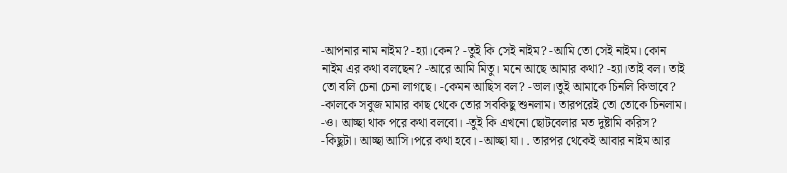-আপনার নাম নাইম? -হ্যা।কেন? -তুই কি সেই নাইম? -আমি তো সেই নাইম। কোন নাইম এর কথা বলছেন? -আরে আমি মিতু। মনে আছে আমার কথা? -হ্যা।তাই বল। তাই তো বলি চেনা চেনা লাগছে। -কেমন আছিস বল? -ভাল।তুই আমাকে চিনলি কিভাবে? -কালকে সবুজ মামার কাছ থেকে তোর সবকিছু শুনলাম। তারপরেই তো তোকে চিনলাম। -ও। আচ্ছা থাক পরে কথা বলবো। -তুই কি এখনো ছোটবেলার মত দুষ্টামি করিস? -কিছুটা। আচ্ছা আসি।পরে কথা হবে। -আচ্ছা যা। . তারপর থেকেই আবার নাইম আর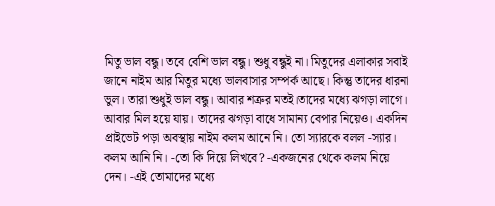মিতু ভাল বন্ধু। তবে বেশি ভাল বন্ধু। শুধু বন্ধুই না। মিতুদের এলাকার সবাই জানে নাইম আর মিতুর মধ্যে ভালবাসার সম্পর্ক আছে। কিন্তু তাদের ধারনা ভুল। তারা শুধুই ভাল বন্ধু। আবার শত্রুর মতই।তাদের মধ্যে ঝগড়া লাগে। আবার মিল হয়ে যায়। তাদের ঝগড়া বাধে সামান্য বেপার নিয়েও। একদিন প্রাইভেট পড়া অবস্থায় নাইম কলম আনে নি। তো স্যারকে বলল -স্যার। কলম আনি নি। -তো কি দিয়ে লিখবে? -একজনের থেকে কলম নিয়ে দেন। -এই তোমাদের মধ্যে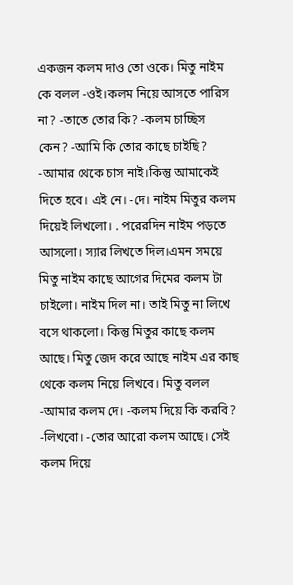একজন কলম দাও তো ওকে। মিতু নাইম কে বলল -ওই।কলম নিয়ে আসতে পারিস না? -তাতে তোর কি? -কলম চাচ্ছিস কেন? -আমি কি তোর কাছে চাইছি? -আমার থেকে চাস নাই।কিন্তু আমাকেই দিতে হবে। এই নে। -দে। নাইম মিতুর কলম দিয়েই লিখলো। . পরেরদিন নাইম পড়তে আসলো। স্যার লিখতে দিল।এমন সময়ে মিতু নাইম কাছে আগের দিমের কলম টা চাইলো। নাইম দিল না। তাই মিতু না লিখে বসে থাকলো। কিন্তু মিতুর কাছে কলম আছে। মিতু জেদ করে আছে নাইম এর কাছ থেকে কলম নিয়ে লিখবে। মিতু বলল -আমার কলম দে। -কলম দিয়ে কি করবি? -লিখবো। -তোর আরো কলম আছে। সেই কলম দিয়ে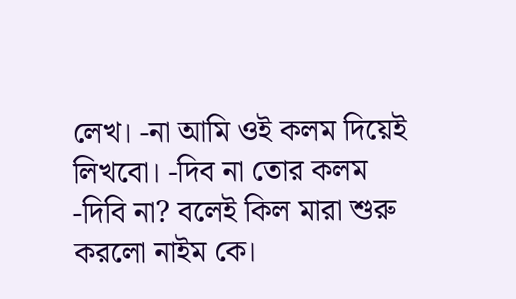লেখ। -না আমি ওই কলম দিয়েই লিখবো। -দিব না তোর কলম -দিবি না? বলেই কিল মারা শুরু করলো নাইম কে।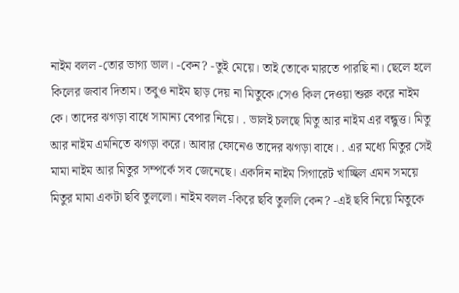নাইম বলল -তোর ভাগ্য ভাল। -কেন? -তুই মেয়ে। তাই তোকে মারতে পারছি না। ছেলে হলে কিলের জবাব দিতাম। তবুও নাইম ছাড় দেয় না মিতুকে।সেও কিল দেওয়া শুরু করে নাইম কে। তাদের ঝগড়া বাধে সামান্য বেপার নিয়ে। . ভালই চলছে মিতু আর নাইম এর বন্ধুত্ত। মিতু আর নাইম এমনিতে ঝগড়া করে। আবার ফোনেও তাদের ঝগড়া বাধে। . এর মধ্যে মিতুর সেই মামা নাইম আর মিতুর সম্পর্কে সব জেনেছে। একদিন নাইম সিগারেট খাচ্ছিল এমন সময়ে মিতুর মামা একটা ছবি তুললো। নাইম বলল -কিরে ছবি তুললি কেন? -এই ছবি নিয়ে মিতুকে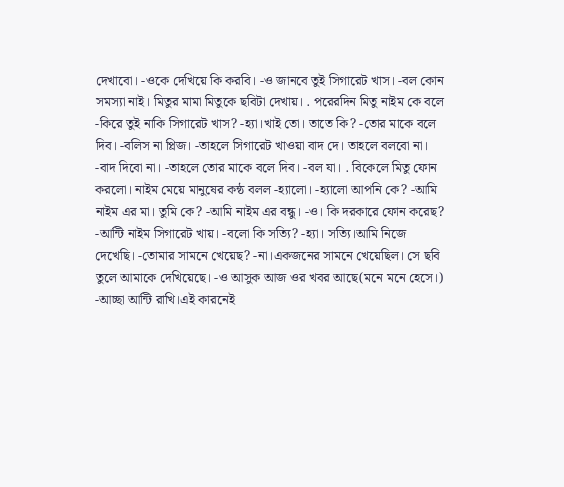দেখাবো। -ওকে দেখিয়ে কি করবি। -ও জানবে তুই সিগারেট খাস। -বল কোন সমস্যা নাই। মিতুর মামা মিতুকে ছবিটা দেখায়। . পরেরদিন মিতু নাইম কে বলে -কিরে তুই নাকি সিগারেট খাস? -হ্যা।খাই তো। তাতে কি? -তোর মাকে বলে দিব। -বলিস না প্লিজ। -তাহলে সিগারেট খাওয়া বাদ দে। তাহলে বলবো না। -বাদ দিবো না। -তাহলে তোর মাকে বলে দিব। -বল যা। . বিকেলে মিতু ফোন করলো। নাইম মেয়ে মানুষের কন্ঠ বলল -হ্যালো। -হ্যালো আপনি কে? -আমি নাইম এর মা। তুমি কে? -আমি নাইম এর বন্ধু। -ও। কি দরকারে ফোন করেছ? -আন্টি নাইম সিগারেট খায়। -বলো কি সত্যি? -হ্যা। সত্যি।আমি নিজে দেখেছি। -তোমার সামনে খেয়েছ? -না।একজনের সামনে খেয়েছিল। সে ছবি তুলে আমাকে দেখিয়েছে। -ও আসুক আজ ওর খবর আছে(মনে মনে হেসে।) -আচ্ছা আন্টি রাখি।এই কারনেই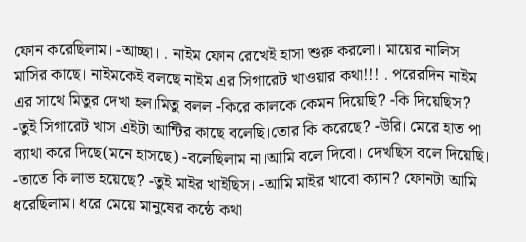ফোন করেছিলাম। -আচ্ছা। . নাইম ফোন রেখেই হাসা শুরু করলো। মায়ের নালিস মাসির কাছে। নাইমকেই বলছে নাইম এর সিগারেট খাওয়ার কথা!!! . পরেরদিন নাইম এর সাথে মিতুর দেখা হল।মিতু বলল -কিরে কালকে কেমন দিয়েছি? -কি দিয়েছিস? -তুই সিগারেট খাস এইটা আন্টির কাছে বলেছি।তোর কি করেছে? -উরি। মেরে হাত পা ব্যাথা করে দিছে(মনে হাসছে) -বলেছিলাম না।আমি বলে দিবো। দেখছিস বলে দিয়েছি। -তাতে কি লাভ হয়েছে? -তুই মাইর খাইছিস। -আমি মাইর খাবো ক্যান? ফোনটা আমি ধরেছিলাম। ধরে মেয়ে মানুষের কন্ঠে কথা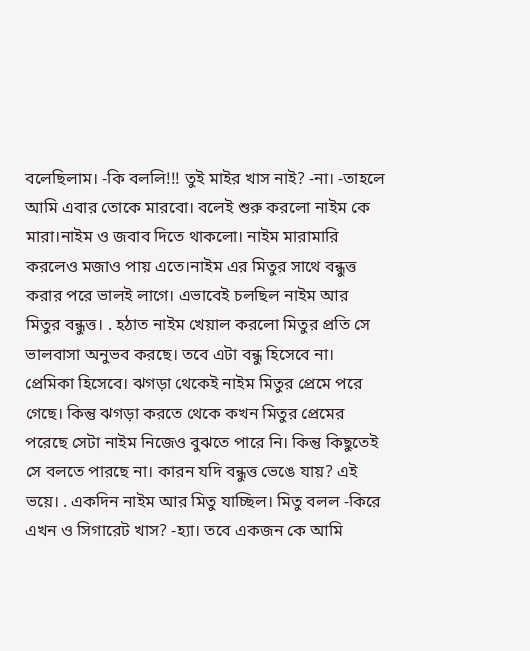বলেছিলাম। -কি বললি!!! তুই মাইর খাস নাই? -না। -তাহলে আমি এবার তোকে মারবো। বলেই শুরু করলো নাইম কে মারা।নাইম ও জবাব দিতে থাকলো। নাইম মারামারি করলেও মজাও পায় এতে।নাইম এর মিতুর সাথে বন্ধুত্ত করার পরে ভালই লাগে। এভাবেই চলছিল নাইম আর মিতুর বন্ধুত্ত। . হঠাত নাইম খেয়াল করলো মিতুর প্রতি সে ভালবাসা অনুভব করছে। তবে এটা বন্ধু হিসেবে না। প্রেমিকা হিসেবে। ঝগড়া থেকেই নাইম মিতুর প্রেমে পরে গেছে। কিন্তু ঝগড়া করতে থেকে কখন মিতুর প্রেমের পরেছে সেটা নাইম নিজেও বুঝতে পারে নি। কিন্তু কিছুতেই সে বলতে পারছে না। কারন যদি বন্ধুত্ত ভেঙে যায়? এই ভয়ে। . একদিন নাইম আর মিতু যাচ্ছিল। মিতু বলল -কিরে এখন ও সিগারেট খাস? -হ্যা। তবে একজন কে আমি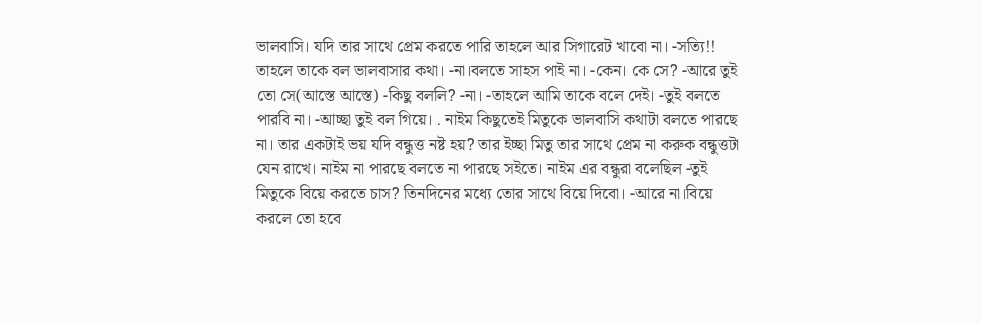ভালবাসি। যদি তার সাথে প্রেম করতে পারি তাহলে আর সিগারেট খাবো না। -সত্যি!! তাহলে তাকে বল ভালবাসার কথা। -না।বলতে সাহস পাই না। -কেন। কে সে? -আরে তুই তো সে(আস্তে আস্তে) -কিছু বললি? -না। -তাহলে আমি তাকে বলে দেই। -তুই বলতে পারবি না। -আচ্ছা তুই বল গিয়ে। . নাইম কিছুতেই মিতুকে ভালবাসি কথাটা বলতে পারছে না। তার একটাই ভয় যদি বন্ধুত্ত নষ্ট হয়? তার ইচ্ছা মিতু তার সাথে প্রেম না করুক বন্ধুত্তটা যেন রাখে। নাইম না পারছে বলতে না পারছে সইতে। নাইম এর বন্ধুরা বলেছিল -তুই মিতুকে বিয়ে করতে চাস? তিনদিনের মধ্যে তোর সাথে বিয়ে দিবো। -আরে না।বিয়ে করলে তো হবে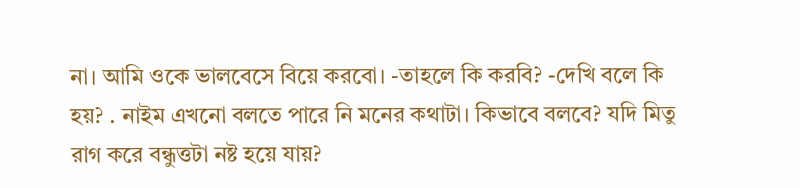না। আমি ওকে ভালবেসে বিয়ে করবো। -তাহলে কি করবি? -দেখি বলে কি হয়? . নাইম এখনো বলতে পারে নি মনের কথাটা। কিভাবে বলবে? যদি মিতু রাগ করে বন্ধুত্তটা নষ্ট হয়ে যায়?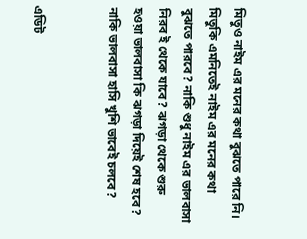মিতুও নাইম এর মনের কথা বুঝতে পারে নি। মিতুকি এমনিতেই নাইম এর মনের কথা বুঝতে পারবে? নাকি শুধু নাইম এর ভালবাসা নিরব ই থেকে যাবে? ঝগড়া থেকে শুরু হওয়া ভালবাসা কি ঝগড়া দিয়েই শেষ হবে? নাকি ভালবাসা হাসি খুশি ভাবেই চলবে?


এডিট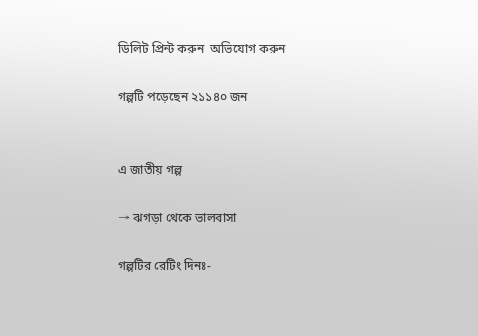ডিলিট প্রিন্ট করুন  অভিযোগ করুন

গল্পটি পড়েছেন ২১১৪০ জন


এ জাতীয় গল্প

→ ঝগড়া থেকে ভালবাসা

গল্পটির রেটিং দিনঃ-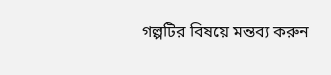গল্পটির বিষয়ে মন্তব্য করুন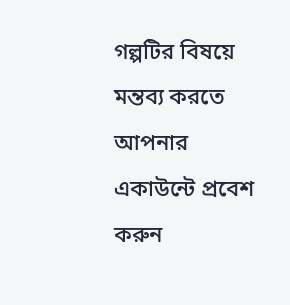গল্পটির বিষয়ে মন্তব্য করতে আপনার একাউন্টে প্রবেশ করুন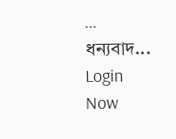... ধন্যবাদ... Login Now